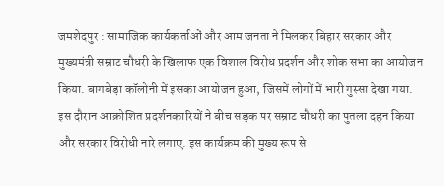जमशेदपुर : सामाजिक कार्यकर्ताओं और आम जनता ने मिलकर बिहार सरकार और मुख्यमंत्री सम्राट चौधरी के खिलाफ एक विशाल विरोध प्रदर्शन और शोक सभा का आयोजन किया. बागबेड़ा कॉलोनी में इसका आयोजन हुआ, जिसमें लोगों में भारी गुस्सा देखा गया. इस दौरान आक्रोशित प्रदर्शनकारियों ने बीच सड़क पर सम्राट चौधरी का पुतला दहन किया और सरकार विरोधी नारे लगाए. इस कार्यक्रम की मुख्य रूप से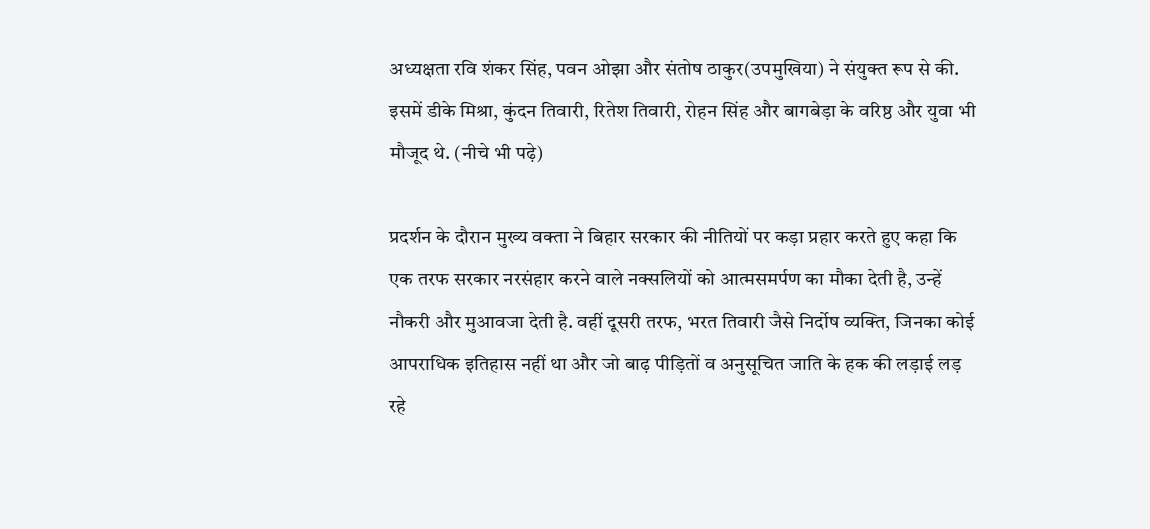अध्यक्षता रवि शंकर सिंह, पवन ओझा और संतोष ठाकुर(उपमुखिया) ने संयुक्त रूप से की. इसमें डीके मिश्रा, कुंदन तिवारी, रितेश तिवारी, रोहन सिंह और बागबेड़ा के वरिष्ठ और युवा भी मौजूद थे. (नीचे भी पढ़े)

प्रदर्शन के दौरान मुख्य वक्ता ने बिहार सरकार की नीतियों पर कड़ा प्रहार करते हुए कहा कि एक तरफ सरकार नरसंहार करने वाले नक्सलियों को आत्मसमर्पण का मौका देती है, उन्हें नौकरी और मुआवजा देती है. वहीं दूसरी तरफ, भरत तिवारी जैसे निर्दोष व्यक्ति, जिनका कोई आपराधिक इतिहास नहीं था और जो बाढ़ पीड़ितों व अनुसूचित जाति के हक की लड़ाई लड़ रहे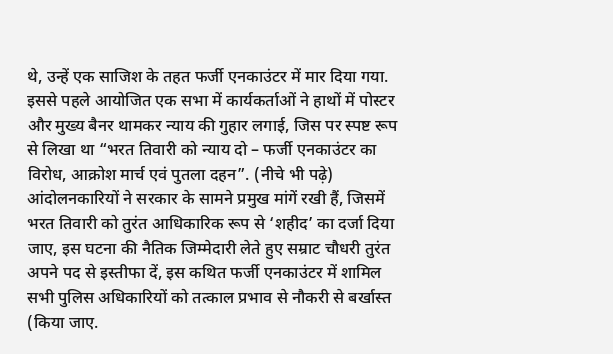थे, उन्हें एक साजिश के तहत फर्जी एनकाउंटर में मार दिया गया. इससे पहले आयोजित एक सभा में कार्यकर्ताओं ने हाथों में पोस्टर और मुख्य बैनर थामकर न्याय की गुहार लगाई, जिस पर स्पष्ट रूप से लिखा था “भरत तिवारी को न्याय दो – फर्जी एनकाउंटर का विरोध, आक्रोश मार्च एवं पुतला दहन”. (नीचे भी पढ़े)
आंदोलनकारियों ने सरकार के सामने प्रमुख मांगें रखी हैं, जिसमें भरत तिवारी को तुरंत आधिकारिक रूप से ‘शहीद’ का दर्जा दिया जाए, इस घटना की नैतिक जिम्मेदारी लेते हुए सम्राट चौधरी तुरंत अपने पद से इस्तीफा दें, इस कथित फर्जी एनकाउंटर में शामिल सभी पुलिस अधिकारियों को तत्काल प्रभाव से नौकरी से बर्खास्त (किया जाए.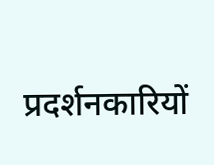प्रदर्शनकारियों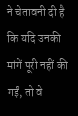ने चेतावनी दी है कि यदि उनकी मांगें पूरी नहीं की गईं, तो वे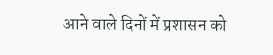आने वाले दिनों में प्रशासन को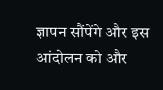ज्ञापन सौंपेंगे और इस आंदोलन को और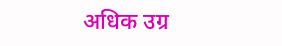अधिक उग्र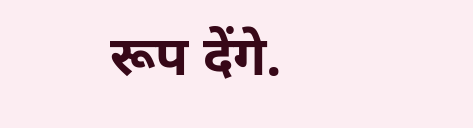रूप देंगे.